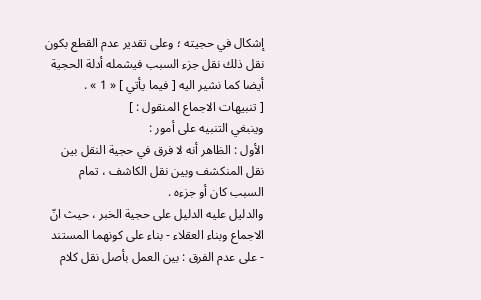إشكال في حجيته ؛ وعلى تقدير عدم القطع بكون نقل ذلك نقل جزء السبب فيشمله أدلة الحجية أيضا كما نشير اليه [ فيما يأتي ] « 1 » .
[ تنبيهات الاجماع المنقول : ]
وينبغي التنبيه على أمور :
الأول : الظاهر أنه لا فرق في حجية النقل بين نقل المنكشف وبين نقل الكاشف ، تمام السبب كان أو جزءه .
والدليل عليه الدليل على حجية الخبر ، حيث انّ الاجماع وبناء العقلاء - بناء على كونهما المستند - على عدم الفرق : بين العمل بأصل نقل كلام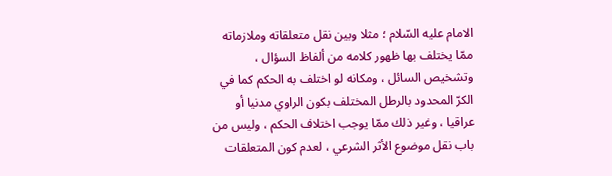الامام عليه السّلام ؛ مثلا وبين نقل متعلقاته وملازماته ممّا يختلف بها ظهور كلامه من ألفاظ السؤال ، وتشخيص السائل ، ومكانه لو اختلف به الحكم كما في الكرّ المحدود بالرطل المختلف بكون الراوي مدنيا أو عراقيا ، وغير ذلك ممّا يوجب اختلاف الحكم ، وليس من باب نقل موضوع الأثر الشرعي ، لعدم كون المتعلقات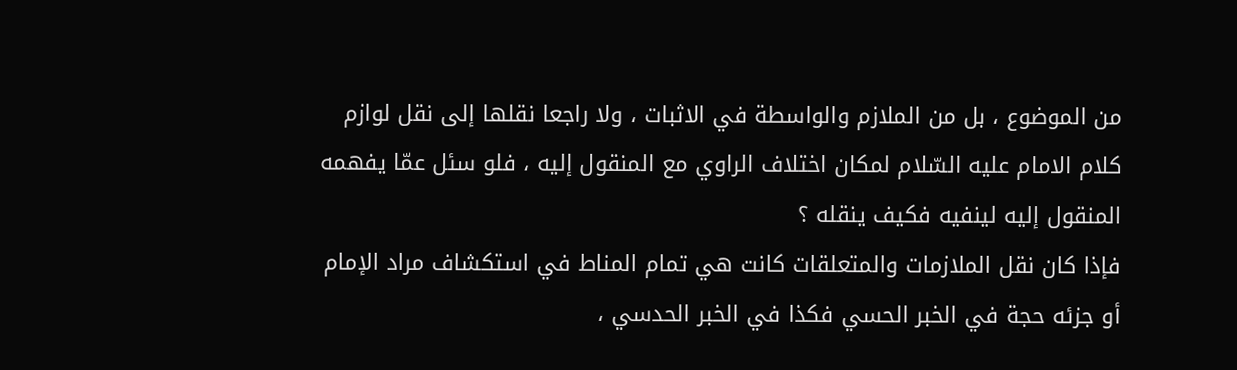من الموضوع ، بل من الملازم والواسطة في الاثبات ، ولا راجعا نقلها إلى نقل لوازم كلام الامام عليه السّلام لمكان اختلاف الراوي مع المنقول إليه ، فلو سئل عمّا يفهمه المنقول إليه لينفيه فكيف ينقله ؟
فإذا كان نقل الملازمات والمتعلقات كانت هي تمام المناط في استكشاف مراد الإمام أو جزئه حجة في الخبر الحسي فكذا في الخبر الحدسي ،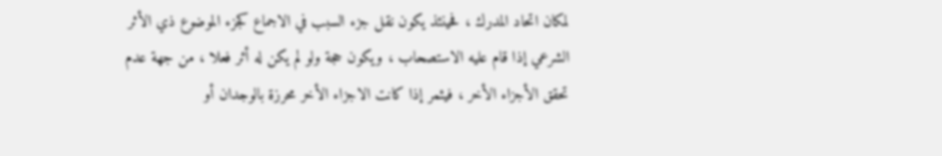لمكان اتحاد المدرك ، فحينئذ يكون نقل جزء السبب في الاجماع كجزء الموضوع ذي الأثر الشرعي إذا قام عليه الاستصحاب ، ويكون حجة ولو لم يكن له أثر فعلا ، من جهة عدم تحقق الأجزاء الأخر ، فيثمر إذا كانت الاجزاء الأخر محرزة بالوجدان أو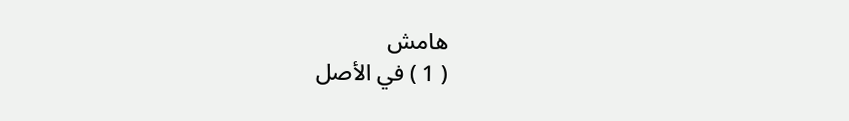هامش
( 1 ) في الأصل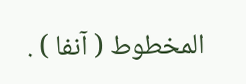المخطوط ( آنفا ) .